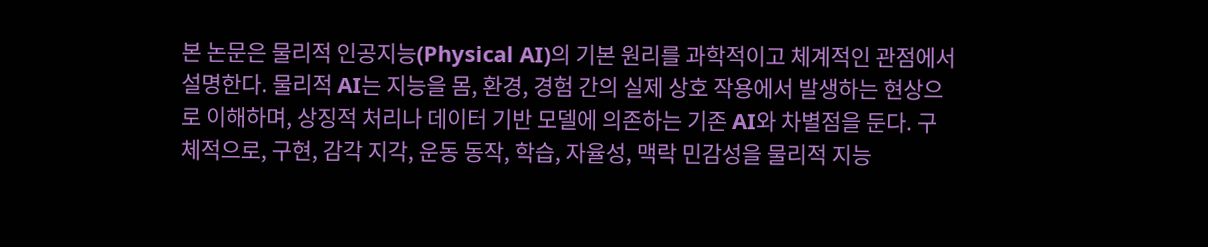본 논문은 물리적 인공지능(Physical AI)의 기본 원리를 과학적이고 체계적인 관점에서 설명한다. 물리적 AI는 지능을 몸, 환경, 경험 간의 실제 상호 작용에서 발생하는 현상으로 이해하며, 상징적 처리나 데이터 기반 모델에 의존하는 기존 AI와 차별점을 둔다. 구체적으로, 구현, 감각 지각, 운동 동작, 학습, 자율성, 맥락 민감성을 물리적 지능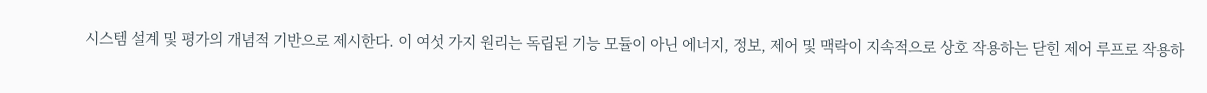시스템 설계 및 평가의 개념적 기반으로 제시한다. 이 여섯 가지 원리는 독립된 기능 모듈이 아닌 에너지, 정보, 제어 및 맥락이 지속적으로 상호 작용하는 닫힌 제어 루프로 작용하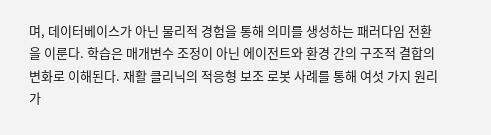며, 데이터베이스가 아닌 물리적 경험을 통해 의미를 생성하는 패러다임 전환을 이룬다. 학습은 매개변수 조정이 아닌 에이전트와 환경 간의 구조적 결합의 변화로 이해된다. 재활 클리닉의 적응형 보조 로봇 사례를 통해 여섯 가지 원리가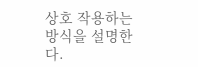상호 작용하는 방식을 설명한다.